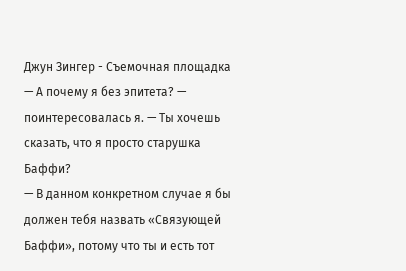Джун Зингер - Съемочная площадка
— А почему я без эпитета? — поинтересовалась я. — Ты хочешь сказать, что я просто старушка Баффи?
— В данном конкретном случае я бы должен тебя назвать «Связующей Баффи», потому что ты и есть тот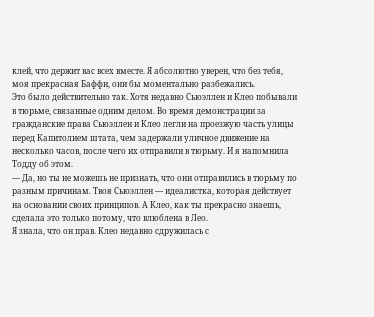клей, что держит вас всех вместе. Я абсолютно уверен, что без тебя, моя прекрасная Баффи, они бы моментально разбежались.
Это было действительно так. Хотя недавно Сьюэллен и Клео побывали в тюрьме, связанные одним делом. Во время демонстрации за гражданские права Сьюэллен и Клео легли на проезжую часть улицы перед Капитолием штата, чем задержали уличное движение на несколько часов, после чего их отправили в тюрьму. И я напомнила Тодду об этом.
— Да, но ты не можешь не признать, что они отправились в тюрьму по разным причинам. Твоя Сьюэллен — идеалистка, которая действует на основании своих принципов. А Клео, как ты прекрасно знаешь, сделала это только потому, что влюблена в Лео.
Я знала, что он прав. Клео недавно сдружилась с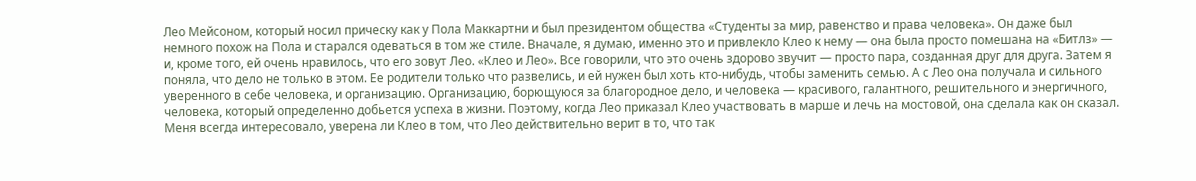Лео Мейсоном, который носил прическу как у Пола Маккартни и был президентом общества «Студенты за мир, равенство и права человека». Он даже был немного похож на Пола и старался одеваться в том же стиле. Вначале, я думаю, именно это и привлекло Клео к нему — она была просто помешана на «Битлз» — и, кроме того, ей очень нравилось, что его зовут Лео. «Клео и Лео». Все говорили, что это очень здорово звучит — просто пара, созданная друг для друга. Затем я поняла, что дело не только в этом. Ее родители только что развелись, и ей нужен был хоть кто-нибудь, чтобы заменить семью. А с Лео она получала и сильного уверенного в себе человека, и организацию. Организацию, борющуюся за благородное дело, и человека — красивого, галантного, решительного и энергичного, человека, который определенно добьется успеха в жизни. Поэтому, когда Лео приказал Клео участвовать в марше и лечь на мостовой, она сделала как он сказал.
Меня всегда интересовало, уверена ли Клео в том, что Лео действительно верит в то, что так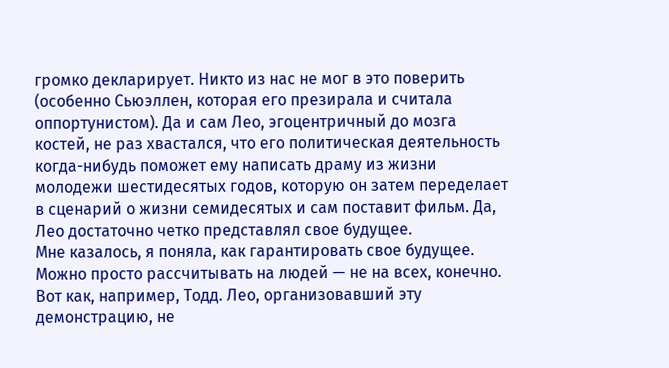громко декларирует. Никто из нас не мог в это поверить (особенно Сьюэллен, которая его презирала и считала оппортунистом). Да и сам Лео, эгоцентричный до мозга костей, не раз хвастался, что его политическая деятельность когда-нибудь поможет ему написать драму из жизни молодежи шестидесятых годов, которую он затем переделает в сценарий о жизни семидесятых и сам поставит фильм. Да, Лео достаточно четко представлял свое будущее.
Мне казалось, я поняла, как гарантировать свое будущее. Можно просто рассчитывать на людей — не на всех, конечно. Вот как, например, Тодд. Лео, организовавший эту демонстрацию, не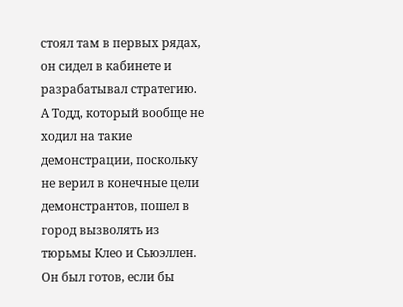стоял там в первых рядах, он сидел в кабинете и разрабатывал стратегию. А Тодд, который вообще не ходил на такие демонстрации, поскольку не верил в конечные цели демонстрантов, пошел в город вызволять из тюрьмы Клео и Сьюэллен. Он был готов, если бы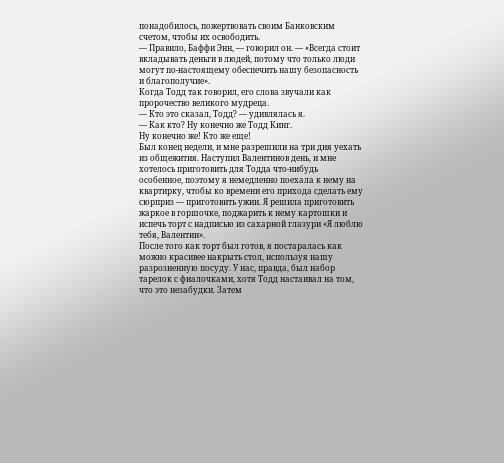понадобилось, пожертвовать своим Банковским счетом, чтобы их освободить.
— Правило, Баффи Энн, — говорил он. — «Всегда стоит вкладывать деньги в людей, потому что только люди могут по-настоящему обеспечить нашу безопасность и благополучие».
Когда Тодд так говорил, его слова звучали как пророчество великого мудреца.
— Кто это сказал, Тодд? — удивлялась я.
— Как кто? Ну конечно же Тодд Кинг.
Ну конечно же! Кто же еще!
Был конец недели, и мне разрешили на три дня уехать из общежития. Наступил Валентинов день, и мне хотелось приготовить для Тодда что-нибудь особенное, поэтому я немедленно поехала к нему на квартирку, чтобы ко времени его прихода сделать ему сюрприз — приготовить ужин. Я решила приготовить жаркое в горшочке, поджарить к нему картошки и испечь торт с надписью из сахарной глазури «Я люблю тебя, Валентин».
После того как торт был готов, я постаралась как можно красивее накрыть стол, используя нашу разрозненную посуду. У нас, правда, был набор тарелок с фиалочками, хотя Тодд настаивал на том, что это незабудки. Затем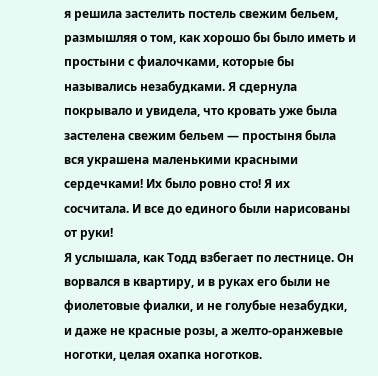я решила застелить постель свежим бельем, размышляя о том, как хорошо бы было иметь и простыни с фиалочками, которые бы назывались незабудками. Я сдернула покрывало и увидела, что кровать уже была застелена свежим бельем — простыня была вся украшена маленькими красными сердечками! Их было ровно сто! Я их сосчитала. И все до единого были нарисованы от руки!
Я услышала, как Тодд взбегает по лестнице. Он ворвался в квартиру, и в руках его были не фиолетовые фиалки, и не голубые незабудки, и даже не красные розы, а желто-оранжевые ноготки, целая охапка ноготков.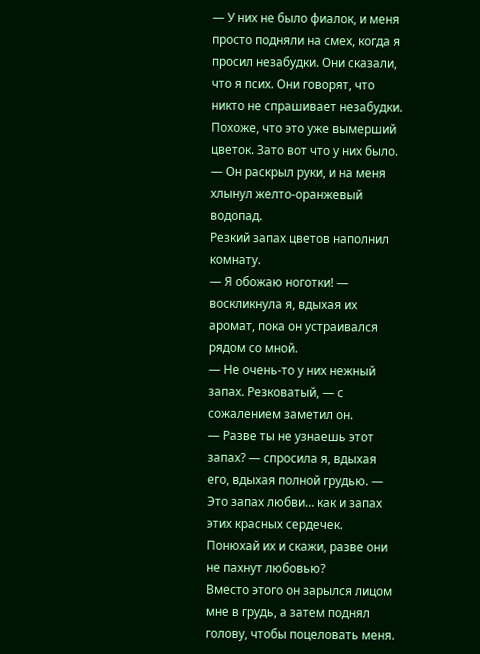— У них не было фиалок, и меня просто подняли на смех, когда я просил незабудки. Они сказали, что я псих. Они говорят, что никто не спрашивает незабудки. Похоже, что это уже вымерший цветок. Зато вот что у них было. — Он раскрыл руки, и на меня хлынул желто-оранжевый водопад.
Резкий запах цветов наполнил комнату.
— Я обожаю ноготки! — воскликнула я, вдыхая их аромат, пока он устраивался рядом со мной.
— Не очень-то у них нежный запах. Резковатый, — с сожалением заметил он.
— Разве ты не узнаешь этот запах? — спросила я, вдыхая его, вдыхая полной грудью. — Это запах любви… как и запах этих красных сердечек. Понюхай их и скажи, разве они не пахнут любовью?
Вместо этого он зарылся лицом мне в грудь, а затем поднял голову, чтобы поцеловать меня.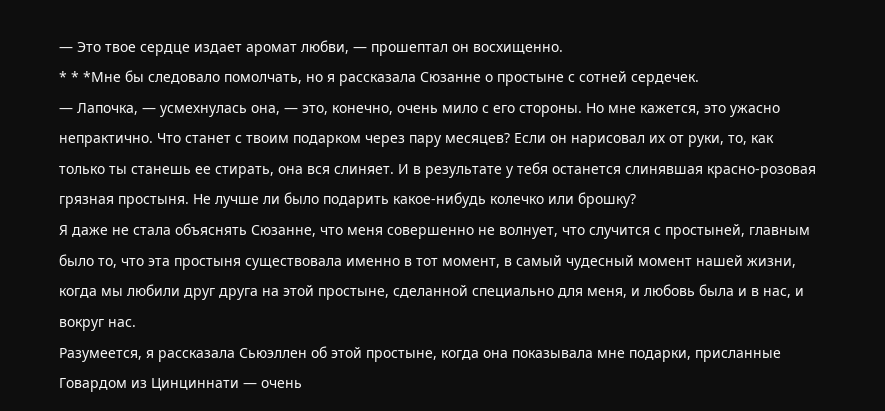— Это твое сердце издает аромат любви, — прошептал он восхищенно.
* * *Мне бы следовало помолчать, но я рассказала Сюзанне о простыне с сотней сердечек.
— Лапочка, — усмехнулась она, — это, конечно, очень мило с его стороны. Но мне кажется, это ужасно непрактично. Что станет с твоим подарком через пару месяцев? Если он нарисовал их от руки, то, как только ты станешь ее стирать, она вся слиняет. И в результате у тебя останется слинявшая красно-розовая грязная простыня. Не лучше ли было подарить какое-нибудь колечко или брошку?
Я даже не стала объяснять Сюзанне, что меня совершенно не волнует, что случится с простыней, главным было то, что эта простыня существовала именно в тот момент, в самый чудесный момент нашей жизни, когда мы любили друг друга на этой простыне, сделанной специально для меня, и любовь была и в нас, и вокруг нас.
Разумеется, я рассказала Сьюэллен об этой простыне, когда она показывала мне подарки, присланные Говардом из Цинциннати — очень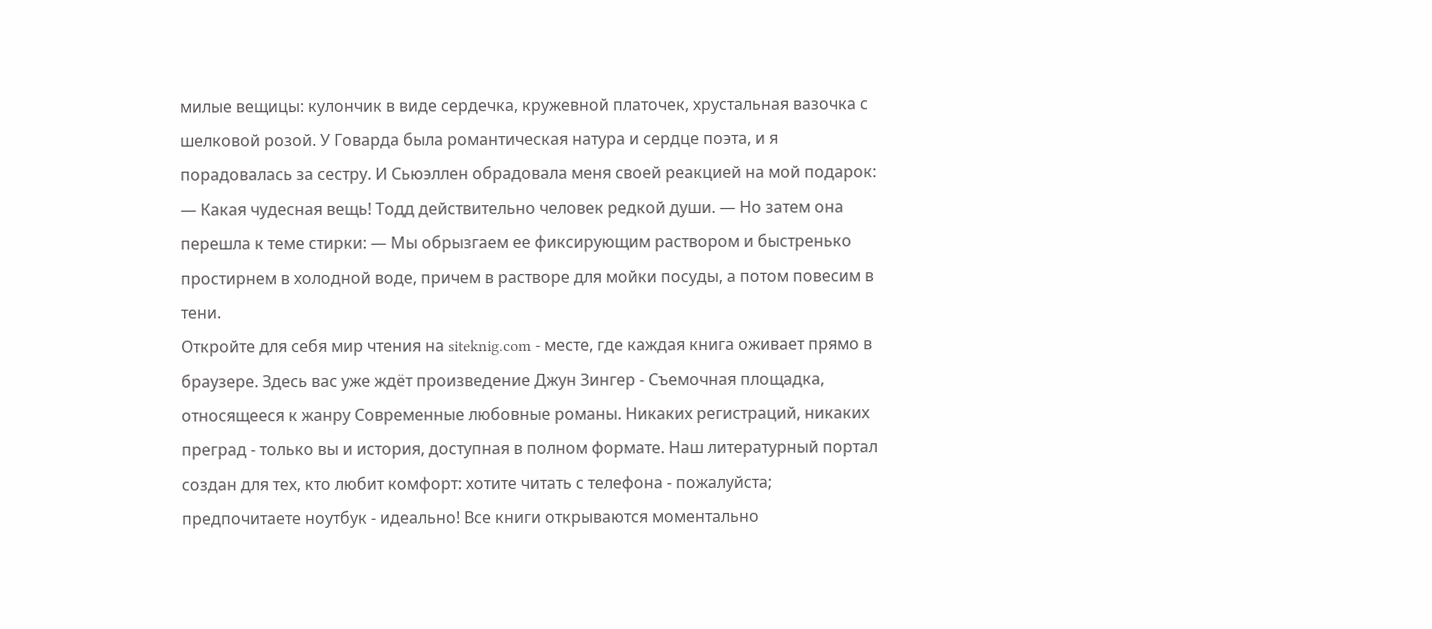милые вещицы: кулончик в виде сердечка, кружевной платочек, хрустальная вазочка с шелковой розой. У Говарда была романтическая натура и сердце поэта, и я порадовалась за сестру. И Сьюэллен обрадовала меня своей реакцией на мой подарок:
— Какая чудесная вещь! Тодд действительно человек редкой души. — Но затем она перешла к теме стирки: — Мы обрызгаем ее фиксирующим раствором и быстренько простирнем в холодной воде, причем в растворе для мойки посуды, а потом повесим в тени.
Откройте для себя мир чтения на siteknig.com - месте, где каждая книга оживает прямо в браузере. Здесь вас уже ждёт произведение Джун Зингер - Съемочная площадка, относящееся к жанру Современные любовные романы. Никаких регистраций, никаких преград - только вы и история, доступная в полном формате. Наш литературный портал создан для тех, кто любит комфорт: хотите читать с телефона - пожалуйста; предпочитаете ноутбук - идеально! Все книги открываются моментально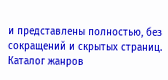и представлены полностью, без сокращений и скрытых страниц. Каталог жанров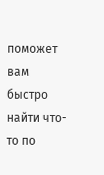поможет вам быстро найти что-то по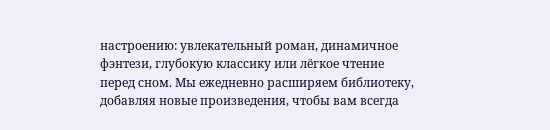настроению: увлекательный роман, динамичное фэнтези, глубокую классику или лёгкое чтение перед сном. Мы ежедневно расширяем библиотеку, добавляя новые произведения, чтобы вам всегда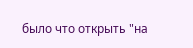было что открыть "на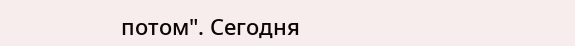потом". Сегодня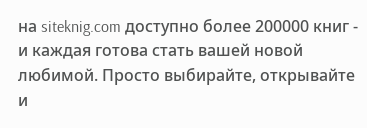на siteknig.com доступно более 200000 книг - и каждая готова стать вашей новой любимой. Просто выбирайте, открывайте и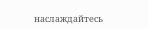наслаждайтесь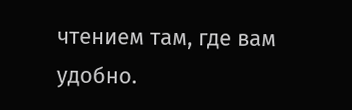чтением там, где вам удобно.